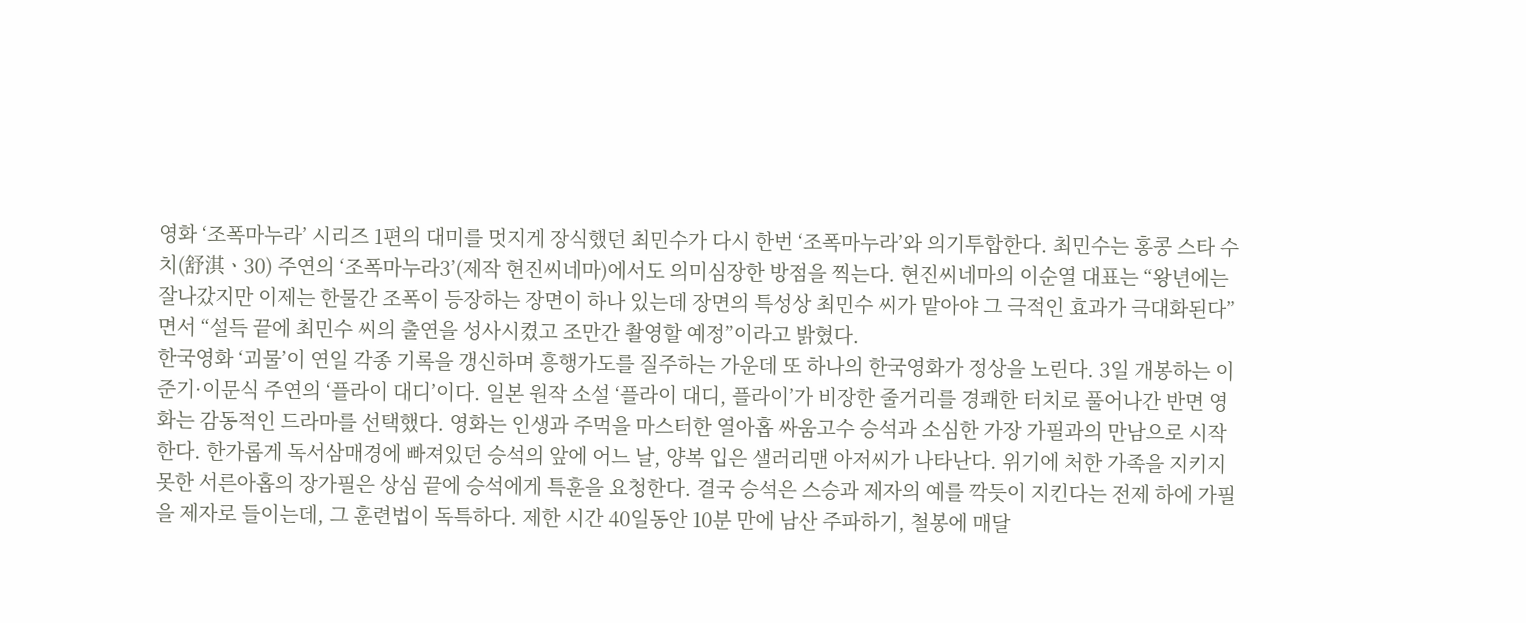영화 ‘조폭마누라’ 시리즈 1편의 대미를 멋지게 장식했던 최민수가 다시 한번 ‘조폭마누라’와 의기투합한다. 최민수는 홍콩 스타 수치(舒淇ㆍ30) 주연의 ‘조폭마누라3’(제작 현진씨네마)에서도 의미심장한 방점을 찍는다. 현진씨네마의 이순열 대표는 “왕년에는 잘나갔지만 이제는 한물간 조폭이 등장하는 장면이 하나 있는데 장면의 특성상 최민수 씨가 맡아야 그 극적인 효과가 극대화된다”면서 “설득 끝에 최민수 씨의 출연을 성사시켰고 조만간 촬영할 예정”이라고 밝혔다.
한국영화 ‘괴물’이 연일 각종 기록을 갱신하며 흥행가도를 질주하는 가운데 또 하나의 한국영화가 정상을 노린다. 3일 개봉하는 이준기·이문식 주연의 ‘플라이 대디’이다. 일본 원작 소설 ‘플라이 대디, 플라이’가 비장한 줄거리를 경쾌한 터치로 풀어나간 반면 영화는 감동적인 드라마를 선택했다. 영화는 인생과 주먹을 마스터한 열아홉 싸움고수 승석과 소심한 가장 가필과의 만남으로 시작한다. 한가롭게 독서삼매경에 빠져있던 승석의 앞에 어느 날, 양복 입은 샐러리맨 아저씨가 나타난다. 위기에 처한 가족을 지키지 못한 서른아홉의 장가필은 상심 끝에 승석에게 특훈을 요청한다. 결국 승석은 스승과 제자의 예를 깍듯이 지킨다는 전제 하에 가필을 제자로 들이는데, 그 훈련법이 독특하다. 제한 시간 40일동안 10분 만에 남산 주파하기, 철봉에 매달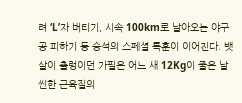려 ‘L’자 버티기, 시속 100km로 날아오는 야구공 피하기 등 승석의 스페셜 특훈이 이어진다. 뱃살이 출렁이던 가필은 어느 새 12Kg이 줄은 날씬한 근육질의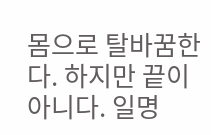몸으로 탈바꿈한다. 하지만 끝이 아니다. 일명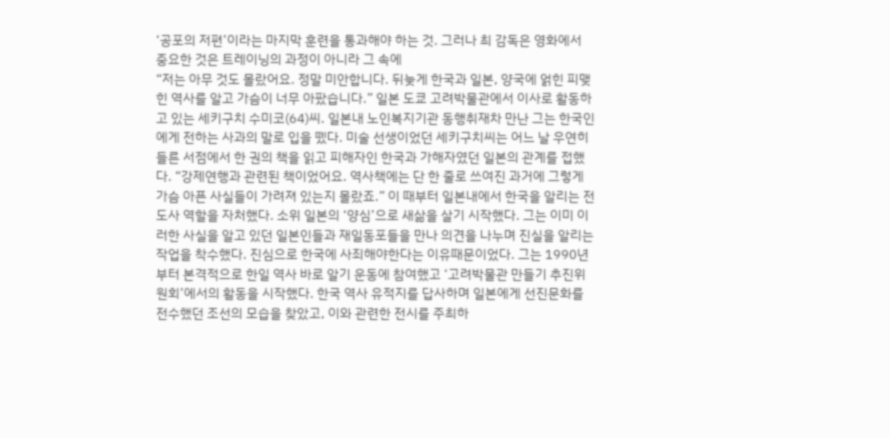‘공포의 저편’이라는 마지막 훈련을 통과해야 하는 것. 그러나 최 감독은 영화에서 중요한 것은 트레이닝의 과정이 아니라 그 속에
“저는 아무 것도 몰랐어요. 정말 미안합니다. 뒤늦게 한국과 일본, 양국에 얽힌 피맺힌 역사를 알고 가슴이 너무 아팠습니다.” 일본 도쿄 고려박물관에서 이사로 활동하고 있는 세키구치 수미코(64)씨. 일본내 노인복지기관 동행취재차 만난 그는 한국인에게 전하는 사과의 말로 입을 뗐다. 미술 선생이었던 세키구치씨는 어느 날 우연히 들른 서점에서 한 권의 책을 읽고 피해자인 한국과 가해자였던 일본의 관계를 접했다. “강제연행과 관련된 책이었어요. 역사책에는 단 한 줄로 쓰여진 과거에 그렇게 가슴 아픈 사실들이 가려져 있는지 몰랐죠.” 이 때부터 일본내에서 한국을 알리는 전도사 역할을 자처했다. 소위 일본의 ‘양심’으로 새삶을 살기 시작했다. 그는 이미 이러한 사실을 알고 있던 일본인들과 재일동포들을 만나 의견을 나누며 진실을 알리는 작업을 착수했다. 진심으로 한국에 사죄해야한다는 이유때문이었다. 그는 1990년부터 본격적으로 한일 역사 바로 알기 운동에 참여했고 ‘고려박물관 만들기 추진위원회’에서의 활동을 시작했다. 한국 역사 유적지를 답사하며 일본에게 선진문화를 전수했던 조선의 모습을 찾았고, 이와 관련한 전시를 주최하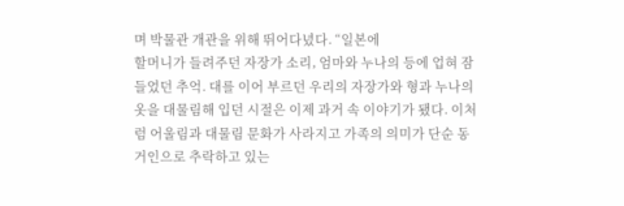며 박물관 개관을 위해 뛰어다녔다. “일본에
할머니가 들려주던 자장가 소리, 엄마와 누나의 등에 업혀 잠들었던 추억. 대를 이어 부르던 우리의 자장가와 형과 누나의 옷을 대물림해 입던 시절은 이제 과거 속 이야기가 됐다. 이처럼 어울림과 대물림 문화가 사라지고 가족의 의미가 단순 동거인으로 추락하고 있는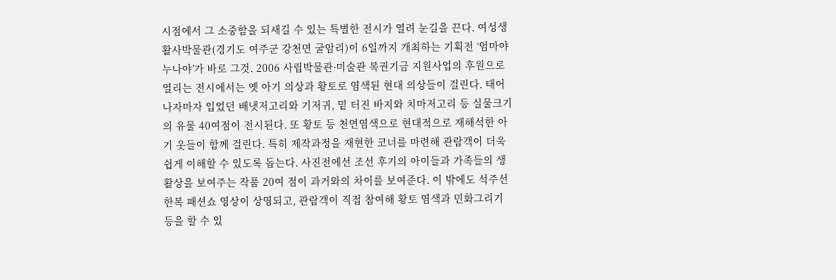시점에서 그 소중함을 되새길 수 있는 특별한 전시가 열려 눈길을 끈다. 여성생활사박물관(경기도 여주군 강천면 굴암리)이 6일까지 개최하는 기획전 ‘엄마야 누나야’가 바로 그것. 2006 사립박물관·미술관 복권기금 지원사업의 후원으로 열리는 전시에서는 옛 아기 의상과 황토로 염색된 현대 의상들이 걸린다. 태어나자마자 입었던 배냇저고리와 기저귀, 밑 터진 바지와 치마저고리 등 실물크기의 유물 40여점이 전시된다. 또 황토 등 천연염색으로 현대적으로 재해석한 아기 옷들이 함께 걸린다. 특히 제작과정을 재현한 코너를 마련해 관람객이 더욱 쉽게 이해할 수 있도록 돕는다. 사진전에선 조선 후기의 아이들과 가족들의 생활상을 보여주는 작품 20여 점이 과거와의 차이를 보여준다. 이 밖에도 석주선 한복 패션쇼 영상이 상영되고, 관람객이 직접 참여해 황토 염색과 민화그리기 등을 할 수 있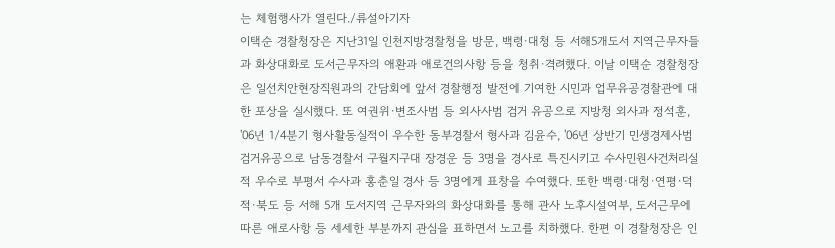는 체험행사가 열린다./류설아기자
이택순 경찰청장은 지난31일 인천지방경찰청을 방문, 백령·대청 등 서해5개도서 지역근무자들과 화상대화로 도서근무자의 애환과 애로건의사항 등을 청취·격려했다. 이날 이택순 경찰청장은 일선치안현장직원과의 간담회에 앞서 경찰행정 발전에 기여한 시민과 업무유공경찰관에 대한 포상을 실시했다. 또 여권위·변조사범 등 외사사범 검거 유공으로 지방청 외사과 정석훈, '06년 1/4분기 형사활동실적이 우수한 동부경찰서 형사과 김윤수, '06년 상반기 민생경제사범 검거유공으로 남동경찰서 구월지구대 장경운 등 3명을 경사로 특진시키고 수사민원사건처리실적 우수로 부평서 수사과 홍춘일 경사 등 3명에게 표창을 수여했다. 또한 백령·대청·연평·덕적·북도 등 서해 5개 도서지역 근무자와의 화상대화를 통해 관사 노후시설여부, 도서근무에 따른 애로사항 등 세세한 부분까지 관심을 표하면서 노고를 치하했다. 한편 이 경찰청장은 인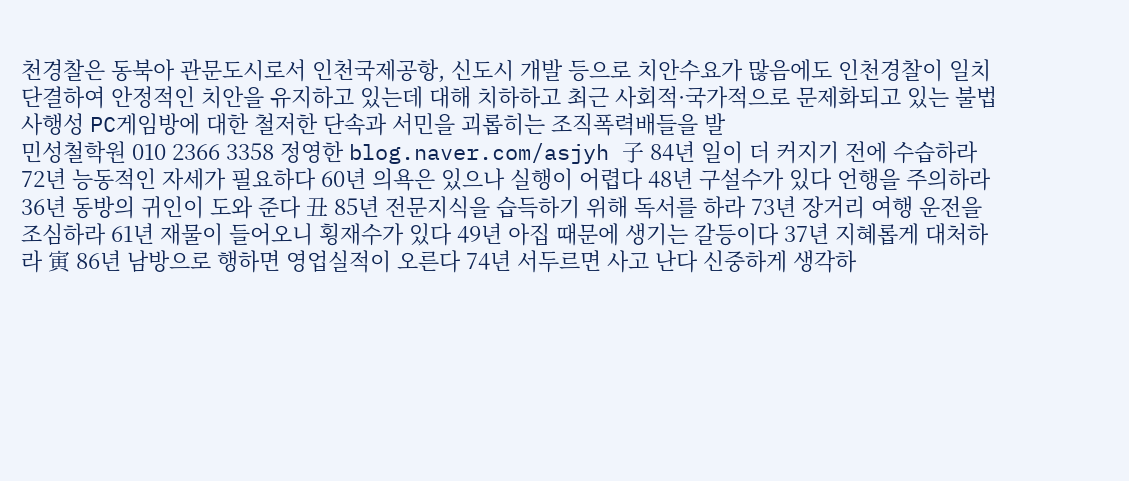천경찰은 동북아 관문도시로서 인천국제공항, 신도시 개발 등으로 치안수요가 많음에도 인천경찰이 일치단결하여 안정적인 치안을 유지하고 있는데 대해 치하하고 최근 사회적·국가적으로 문제화되고 있는 불법사행성 PC게임방에 대한 철저한 단속과 서민을 괴롭히는 조직폭력배들을 발
민성철학원 010 2366 3358 정영한 blog.naver.com/asjyh 子 84년 일이 더 커지기 전에 수습하라 72년 능동적인 자세가 필요하다 60년 의욕은 있으나 실행이 어렵다 48년 구설수가 있다 언행을 주의하라 36년 동방의 귀인이 도와 준다 丑 85년 전문지식을 습득하기 위해 독서를 하라 73년 장거리 여행 운전을 조심하라 61년 재물이 들어오니 횡재수가 있다 49년 아집 때문에 생기는 갈등이다 37년 지혜롭게 대처하라 寅 86년 남방으로 행하면 영업실적이 오른다 74년 서두르면 사고 난다 신중하게 생각하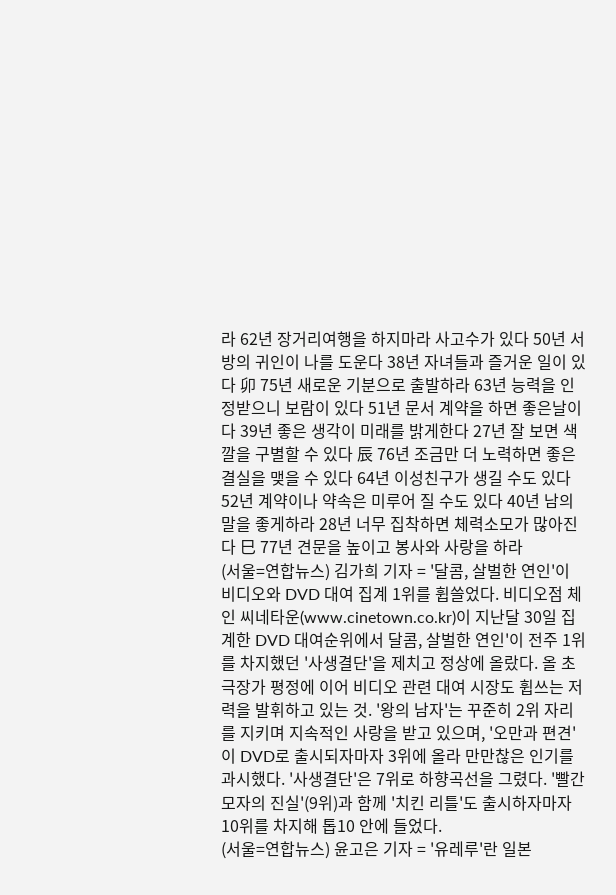라 62년 장거리여행을 하지마라 사고수가 있다 50년 서방의 귀인이 나를 도운다 38년 자녀들과 즐거운 일이 있다 卯 75년 새로운 기분으로 출발하라 63년 능력을 인정받으니 보람이 있다 51년 문서 계약을 하면 좋은날이다 39년 좋은 생각이 미래를 밝게한다 27년 잘 보면 색깔을 구별할 수 있다 辰 76년 조금만 더 노력하면 좋은 결실을 맺을 수 있다 64년 이성친구가 생길 수도 있다 52년 계약이나 약속은 미루어 질 수도 있다 40년 남의 말을 좋게하라 28년 너무 집착하면 체력소모가 많아진다 巳 77년 견문을 높이고 봉사와 사랑을 하라
(서울=연합뉴스) 김가희 기자 = '달콤, 살벌한 연인'이 비디오와 DVD 대여 집계 1위를 휩쓸었다. 비디오점 체인 씨네타운(www.cinetown.co.kr)이 지난달 30일 집계한 DVD 대여순위에서 달콤, 살벌한 연인'이 전주 1위를 차지했던 '사생결단'을 제치고 정상에 올랐다. 올 초 극장가 평정에 이어 비디오 관련 대여 시장도 휩쓰는 저력을 발휘하고 있는 것. '왕의 남자'는 꾸준히 2위 자리를 지키며 지속적인 사랑을 받고 있으며, '오만과 편견'이 DVD로 출시되자마자 3위에 올라 만만찮은 인기를 과시했다. '사생결단'은 7위로 하향곡선을 그렸다. '빨간 모자의 진실'(9위)과 함께 '치킨 리틀'도 출시하자마자 10위를 차지해 톱10 안에 들었다.
(서울=연합뉴스) 윤고은 기자 = '유레루'란 일본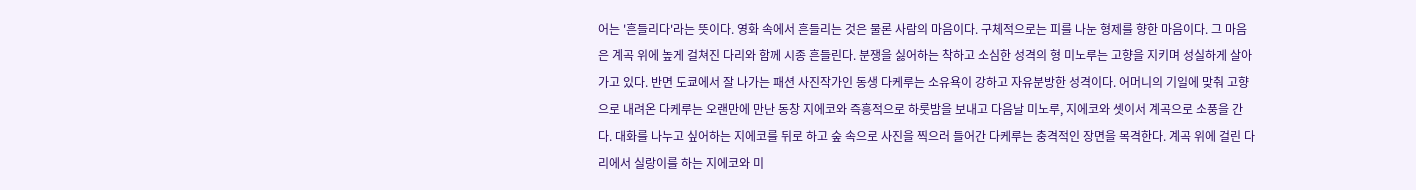어는 '흔들리다'라는 뜻이다. 영화 속에서 흔들리는 것은 물론 사람의 마음이다. 구체적으로는 피를 나눈 형제를 향한 마음이다. 그 마음은 계곡 위에 높게 걸쳐진 다리와 함께 시종 흔들린다. 분쟁을 싫어하는 착하고 소심한 성격의 형 미노루는 고향을 지키며 성실하게 살아가고 있다. 반면 도쿄에서 잘 나가는 패션 사진작가인 동생 다케루는 소유욕이 강하고 자유분방한 성격이다. 어머니의 기일에 맞춰 고향으로 내려온 다케루는 오랜만에 만난 동창 지에코와 즉흥적으로 하룻밤을 보내고 다음날 미노루, 지에코와 셋이서 계곡으로 소풍을 간다. 대화를 나누고 싶어하는 지에코를 뒤로 하고 숲 속으로 사진을 찍으러 들어간 다케루는 충격적인 장면을 목격한다. 계곡 위에 걸린 다리에서 실랑이를 하는 지에코와 미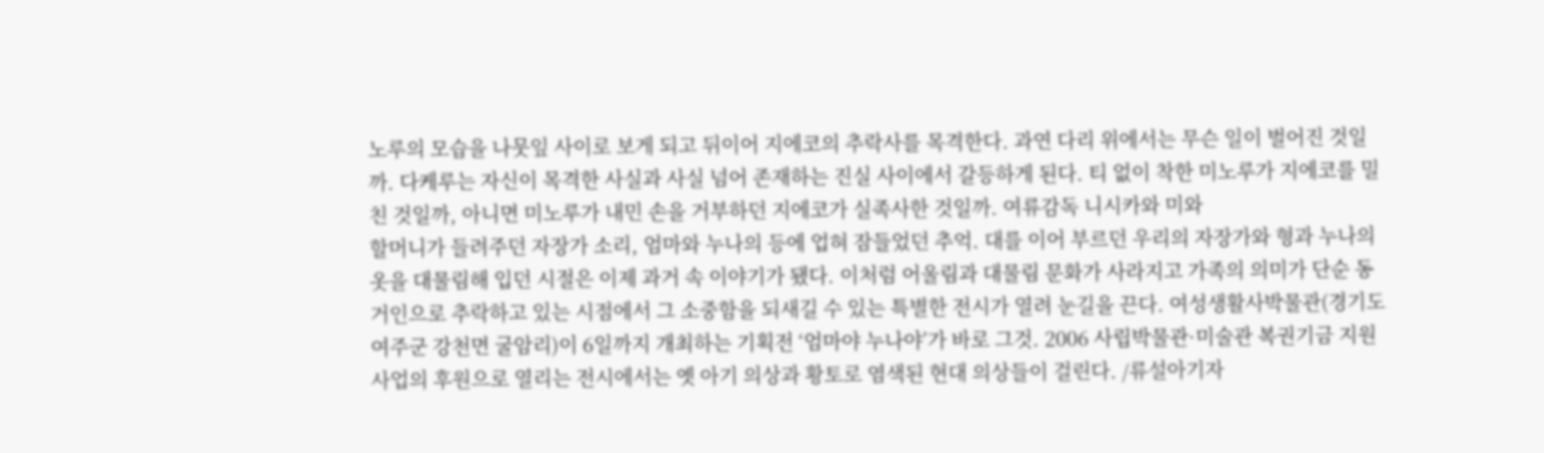노루의 모습을 나뭇잎 사이로 보게 되고 뒤이어 지에코의 추락사를 목격한다. 과연 다리 위에서는 무슨 일이 벌어진 것일까. 다케루는 자신이 목격한 사실과 사실 넘어 존재하는 진실 사이에서 갈등하게 된다. 티 없이 착한 미노루가 지에코를 밀친 것일까, 아니면 미노루가 내민 손을 거부하던 지에코가 실족사한 것일까. 여류감독 니시카와 미와
할머니가 들려주던 자장가 소리, 엄마와 누나의 등에 업혀 잠들었던 추억. 대를 이어 부르던 우리의 자장가와 형과 누나의 옷을 대물림해 입던 시절은 이제 과거 속 이야기가 됐다. 이처럼 어울림과 대물림 문화가 사라지고 가족의 의미가 단순 동거인으로 추락하고 있는 시점에서 그 소중함을 되새길 수 있는 특별한 전시가 열려 눈길을 끈다. 여성생활사박물관(경기도 여주군 강천면 굴암리)이 6일까지 개최하는 기획전 ‘엄마야 누나야’가 바로 그것. 2006 사립박물관·미술관 복권기금 지원사업의 후원으로 열리는 전시에서는 옛 아기 의상과 황토로 염색된 현대 의상들이 걸린다. /류설아기자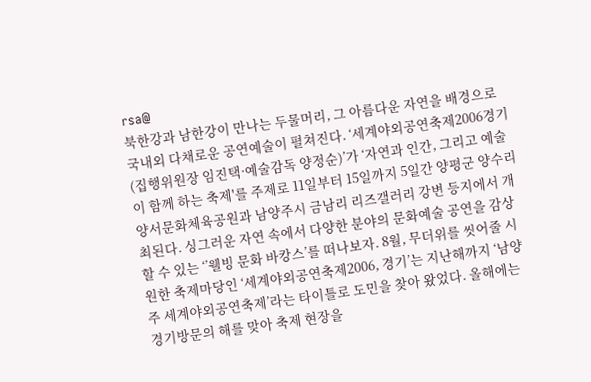rsa@
북한강과 남한강이 만나는 두물머리, 그 아름다운 자연을 배경으로 국내외 다채로운 공연예술이 펼쳐진다. ‘세계야외공연축제2006경기(집행위원장 임진택·예술감독 양정순)’가 ‘자연과 인간, 그리고 예술이 함께 하는 축제'를 주제로 11일부터 15일까지 5일간 양평군 양수리 양서문화체육공원과 남양주시 금남리 리즈갤러리 강변 등지에서 개최된다. 싱그러운 자연 속에서 다양한 분야의 문화예술 공연을 감상할 수 있는 ‘’웰빙 문화 바캉스’를 떠나보자. 8월, 무더위를 씻어줄 시원한 축제마당인 ‘세계야외공연축제2006, 경기’는 지난해까지 ‘남양주 세계야외공연축제’라는 타이틀로 도민을 찾아 왔었다. 올해에는 경기방문의 해를 맞아 축제 현장을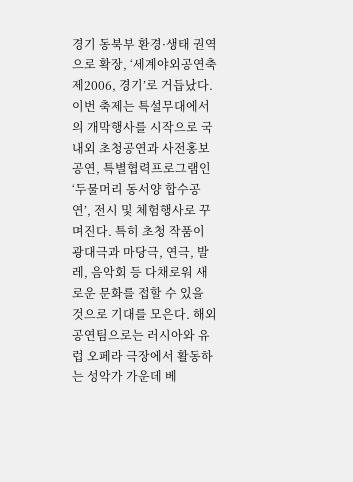경기 동북부 환경·생태 권역으로 확장, ‘세계야외공연축제2006, 경기’로 거듭났다. 이번 축제는 특설무대에서의 개막행사를 시작으로 국내외 초청공연과 사전홍보공연, 특별협력프로그램인 ‘두물머리 동서양 합수공연’, 전시 및 체험행사로 꾸며진다. 특히 초청 작품이 광대극과 마당극, 연극, 발레, 음악회 등 다채로워 새로운 문화를 접할 수 있을 것으로 기대를 모은다. 해외 공연팀으로는 러시아와 유럽 오페라 극장에서 활동하는 성악가 가운데 베